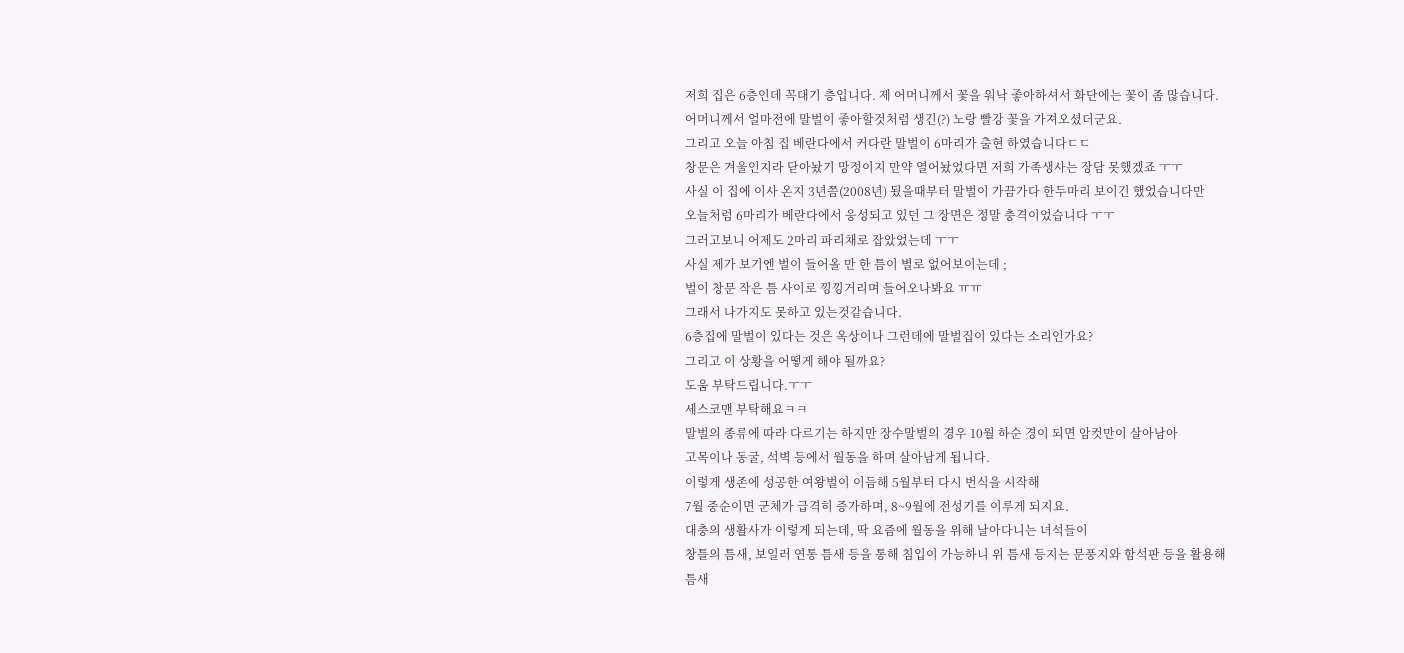저희 집은 6층인데 꼭대기 층입니다. 제 어머니께서 꽃을 워낙 좋아하셔서 화단에는 꽃이 좀 많습니다.
어머니께서 얼마전에 말벌이 좋아할것처럼 생긴(?) 노랑 빨강 꽃을 가져오셨더군요.
그리고 오늘 아침 집 베란다에서 커다란 말벌이 6마리가 출현 하였습니다ㄷㄷ
창문은 겨울인지라 닫아놨기 망정이지 만약 열어놨었다면 저희 가족생사는 장담 못했겠죠 ㅜㅜ
사실 이 집에 이사 온지 3년쯤(2008년) 됬을때부터 말벌이 가끔가다 한두마리 보이긴 했었습니다만
오늘처럼 6마리가 베란다에서 웅성되고 있던 그 장면은 정말 충격이었습니다 ㅜㅜ
그러고보니 어제도 2마리 파리채로 잡았었는데 ㅜㅜ
사실 제가 보기엔 벌이 들어올 만 한 틈이 별로 없어보이는데 ;
벌이 창문 작은 틈 사이로 낑낑거리며 들어오나봐요 ㅠㅠ
그래서 나가지도 못하고 있는것같습니다.
6층집에 말벌이 있다는 것은 옥상이나 그런데에 말벌집이 있다는 소리인가요?
그리고 이 상황을 어떻게 해야 될까요?
도움 부탁드립니다.ㅜㅜ
세스코맨 부탁해요ㅋㅋ
말벌의 종류에 따라 다르기는 하지만 장수말벌의 경우 10월 하순 경이 되면 암컷만이 살아남아
고목이나 동굴, 석벽 등에서 월동을 하며 살아남게 됩니다.
이렇게 생존에 성공한 여왕벌이 이듬해 5월부터 다시 번식을 시작해
7월 중순이면 군체가 급격히 증가하며, 8~9월에 전성기를 이루게 되지요.
대충의 생활사가 이렇게 되는데, 딱 요즘에 월동을 위해 날아다니는 녀석들이
창틀의 틈새, 보일러 연통 틈새 등을 통해 침입이 가능하니 위 틈새 등지는 문풍지와 함석판 등을 활용해
틈새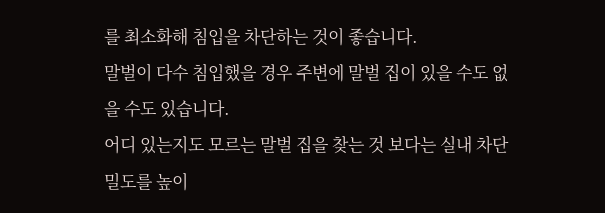를 최소화해 침입을 차단하는 것이 좋습니다.
말벌이 다수 침입했을 경우 주변에 말벌 집이 있을 수도 없을 수도 있습니다.
어디 있는지도 모르는 말벌 집을 찾는 것 보다는 실내 차단 밀도를 높이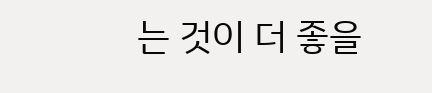는 것이 더 좋을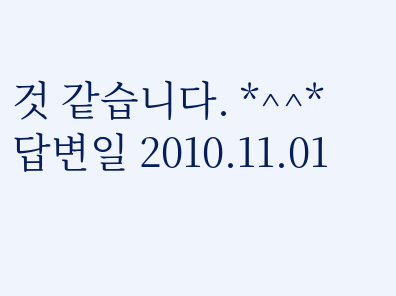것 같습니다. *^^*
답변일 2010.11.01